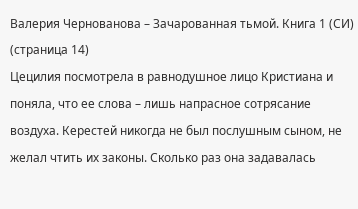Валерия Чернованова – Зачарованная тьмой. Книга 1 (СИ) (страница 14)
Цецилия посмотрела в равнодушное лицо Кристиана и поняла, что ее слова – лишь напрасное сотрясание воздуха. Керестей никогда не был послушным сыном, не желал чтить их законы. Сколько раз она задавалась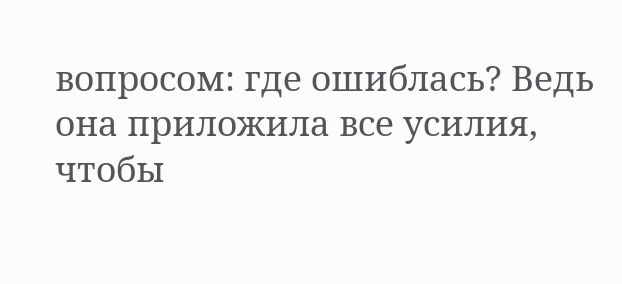вопросом: где ошиблась? Ведь она приложила все усилия, чтобы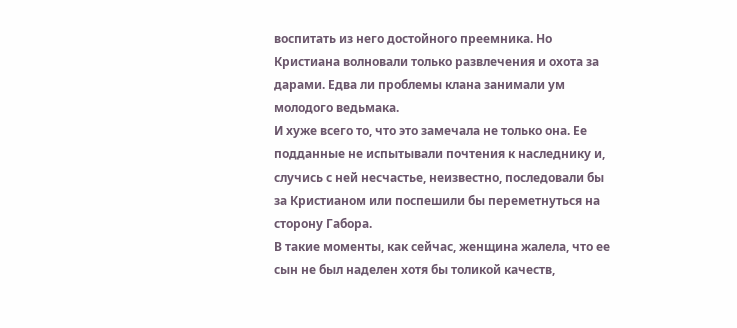воспитать из него достойного преемника. Но Кристиана волновали только развлечения и охота за дарами. Едва ли проблемы клана занимали ум молодого ведьмака.
И хуже всего то, что это замечала не только она. Ее подданные не испытывали почтения к наследнику и, случись с ней несчастье, неизвестно, последовали бы за Кристианом или поспешили бы переметнуться на сторону Габора.
В такие моменты, как сейчас, женщина жалела, что ее сын не был наделен хотя бы толикой качеств,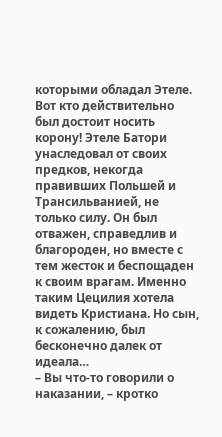которыми обладал Этеле. Вот кто действительно был достоит носить корону! Этеле Батори унаследовал от своих предков, некогда правивших Польшей и Трансильванией, не только силу. Он был отважен, справедлив и благороден, но вместе с тем жесток и беспощаден к своим врагам. Именно таким Цецилия хотела видеть Кристиана. Но сын, к сожалению, был бесконечно далек от идеала…
– Вы что-то говорили о наказании, – кротко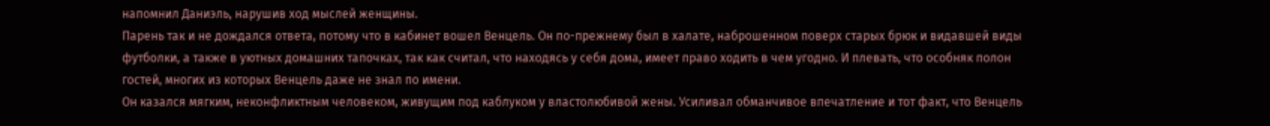напомнил Даниэль, нарушив ход мыслей женщины.
Парень так и не дождался ответа, потому что в кабинет вошел Венцель. Он по-прежнему был в халате, наброшенном поверх старых брюк и видавшей виды футболки, а также в уютных домашних тапочках, так как считал, что находясь у себя дома, имеет право ходить в чем угодно. И плевать, что особняк полон гостей, многих из которых Венцель даже не знал по имени.
Он казался мягким, неконфликтным человеком, живущим под каблуком у властолюбивой жены. Усиливал обманчивое впечатление и тот факт, что Венцель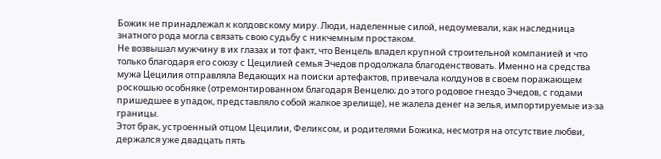Божик не принадлежал к колдовскому миру. Люди, наделенные силой, недоумевали, как наследница знатного рода могла связать свою судьбу с никчемным простаком.
Не возвышал мужчину в их глазах и тот факт, что Венцель владел крупной строительной компанией и что только благодаря его союзу с Цецилией семья Эчедов продолжала благоденствовать. Именно на средства мужа Цецилия отправляла Ведающих на поиски артефактов, привечала колдунов в своем поражающем роскошью особняке (отремонтированном благодаря Венцелю; до этого родовое гнездо Эчедов, с годами пришедшее в упадок, представляло собой жалкое зрелище), не жалела денег на зелья, импортируемые из-за границы.
Этот брак, устроенный отцом Цецилии, Феликсом, и родителями Божика, несмотря на отсутствие любви, держался уже двадцать пять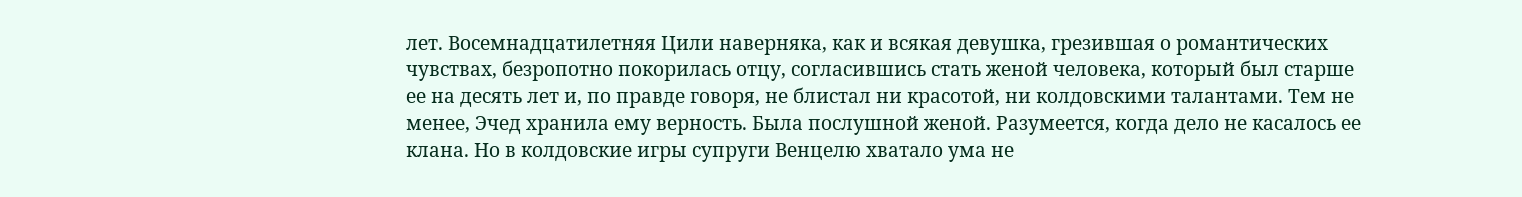лет. Восемнадцатилетняя Цили наверняка, как и всякая девушка, грезившая о романтических чувствах, безропотно покорилась отцу, согласившись стать женой человека, который был старше ее на десять лет и, по правде говоря, не блистал ни красотой, ни колдовскими талантами. Тем не менее, Эчед хранила ему верность. Была послушной женой. Разумеется, когда дело не касалось ее клана. Но в колдовские игры супруги Венцелю хватало ума не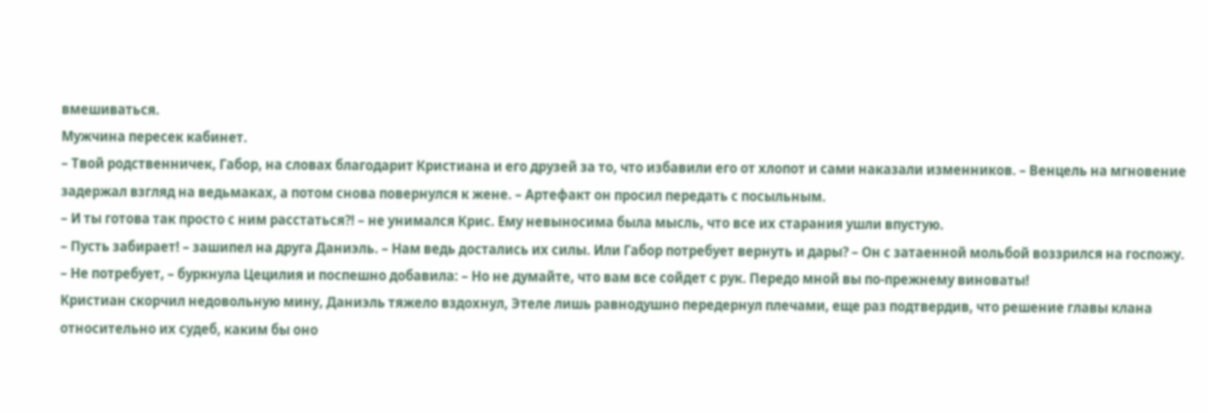вмешиваться.
Мужчина пересек кабинет.
– Твой родственничек, Габор, на словах благодарит Кристиана и его друзей за то, что избавили его от хлопот и сами наказали изменников. – Венцель на мгновение задержал взгляд на ведьмаках, а потом снова повернулся к жене. – Артефакт он просил передать с посыльным.
– И ты готова так просто с ним расстаться?! – не унимался Крис. Ему невыносима была мысль, что все их старания ушли впустую.
– Пусть забирает! – зашипел на друга Даниэль. – Нам ведь достались их силы. Или Габор потребует вернуть и дары? – Он с затаенной мольбой воззрился на госпожу.
– Не потребует, – буркнула Цецилия и поспешно добавила: – Но не думайте, что вам все сойдет с рук. Передо мной вы по-прежнему виноваты!
Кристиан скорчил недовольную мину, Даниэль тяжело вздохнул, Этеле лишь равнодушно передернул плечами, еще раз подтвердив, что решение главы клана относительно их судеб, каким бы оно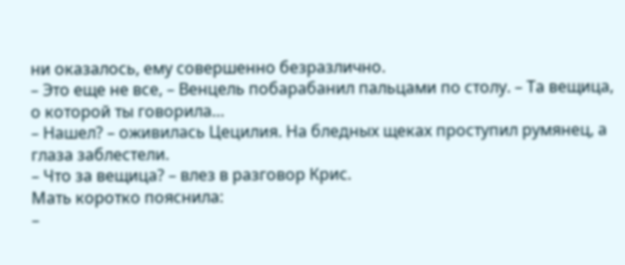ни оказалось, ему совершенно безразлично.
– Это еще не все, – Венцель побарабанил пальцами по столу. – Та вещица, о которой ты говорила…
– Нашел? – оживилась Цецилия. На бледных щеках проступил румянец, а глаза заблестели.
– Что за вещица? – влез в разговор Крис.
Мать коротко пояснила:
–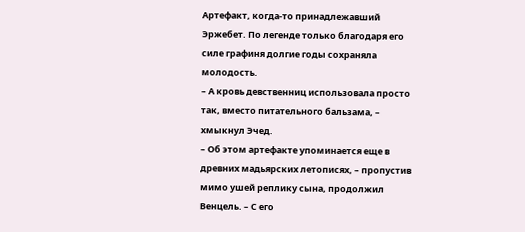Артефакт, когда-то принадлежавший Эржебет. По легенде только благодаря его силе графиня долгие годы сохраняла молодость.
– А кровь девственниц использовала просто так, вместо питательного бальзама, – хмыкнул Эчед.
– Об этом артефакте упоминается еще в древних мадьярских летописях, – пропустив мимо ушей реплику сына, продолжил Венцель. – С его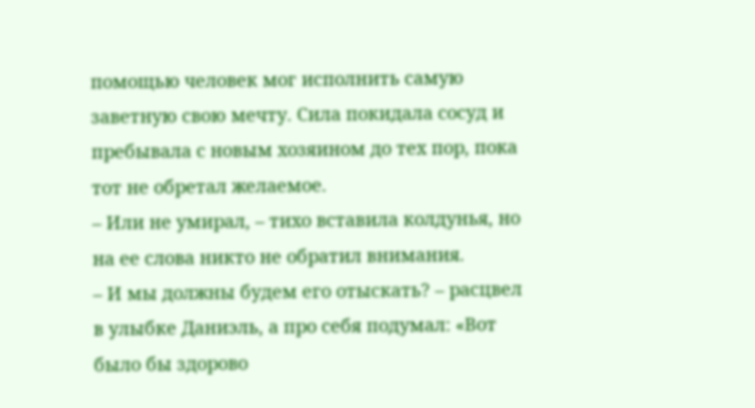помощью человек мог исполнить самую заветную свою мечту. Сила покидала сосуд и пребывала с новым хозяином до тех пор, пока тот не обретал желаемое.
– Или не умирал, – тихо вставила колдунья, но на ее слова никто не обратил внимания.
– И мы должны будем его отыскать? – расцвел в улыбке Даниэль, а про себя подумал: «Вот было бы здорово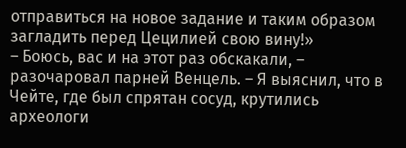отправиться на новое задание и таким образом загладить перед Цецилией свою вину!»
– Боюсь, вас и на этот раз обскакали, – разочаровал парней Венцель. – Я выяснил, что в Чейте, где был спрятан сосуд, крутились археологи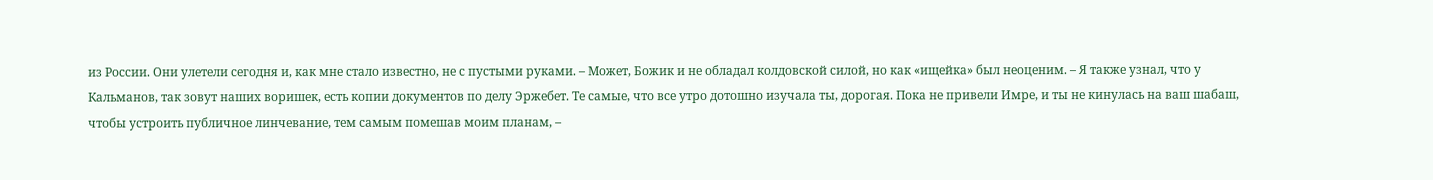из России. Они улетели сегодня и, как мне стало известно, не с пустыми руками. – Может, Божик и не обладал колдовской силой, но как «ищейка» был неоценим. – Я также узнал, что у Кальманов, так зовут наших воришек, есть копии документов по делу Эржебет. Те самые, что все утро дотошно изучала ты, дорогая. Пока не привели Имре, и ты не кинулась на ваш шабаш, чтобы устроить публичное линчевание, тем самым помешав моим планам, –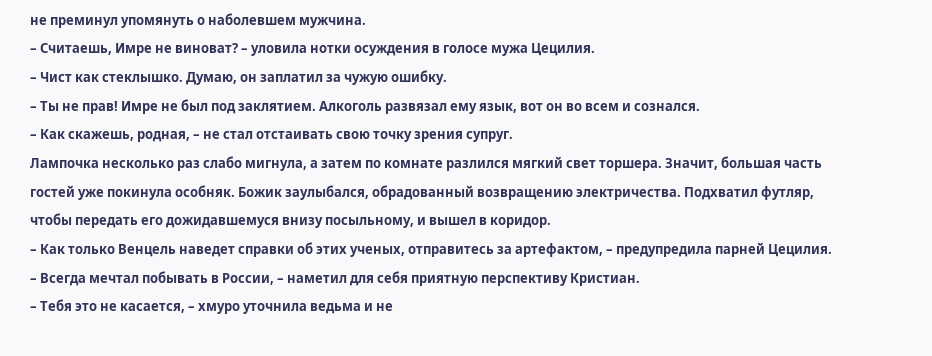не преминул упомянуть о наболевшем мужчина.
– Считаешь, Имре не виноват? – уловила нотки осуждения в голосе мужа Цецилия.
– Чист как стеклышко. Думаю, он заплатил за чужую ошибку.
– Ты не прав! Имре не был под заклятием. Алкоголь развязал ему язык, вот он во всем и сознался.
– Как скажешь, родная, – не стал отстаивать свою точку зрения супруг.
Лампочка несколько раз слабо мигнула, а затем по комнате разлился мягкий свет торшера. Значит, большая часть гостей уже покинула особняк. Божик заулыбался, обрадованный возвращению электричества. Подхватил футляр, чтобы передать его дожидавшемуся внизу посыльному, и вышел в коридор.
– Как только Венцель наведет справки об этих ученых, отправитесь за артефактом, – предупредила парней Цецилия.
– Всегда мечтал побывать в России, – наметил для себя приятную перспективу Кристиан.
– Тебя это не касается, – хмуро уточнила ведьма и не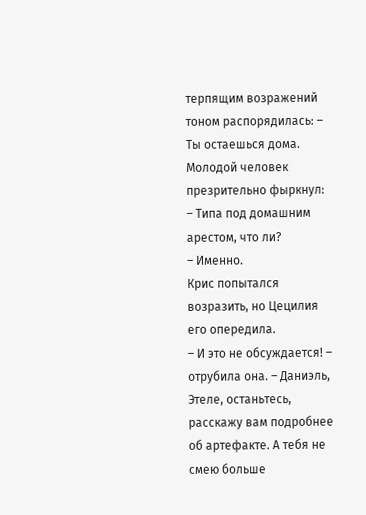терпящим возражений тоном распорядилась: – Ты остаешься дома.
Молодой человек презрительно фыркнул:
– Типа под домашним арестом, что ли?
– Именно.
Крис попытался возразить, но Цецилия его опередила.
– И это не обсуждается! – отрубила она. – Даниэль, Этеле, останьтесь, расскажу вам подробнее об артефакте. А тебя не смею больше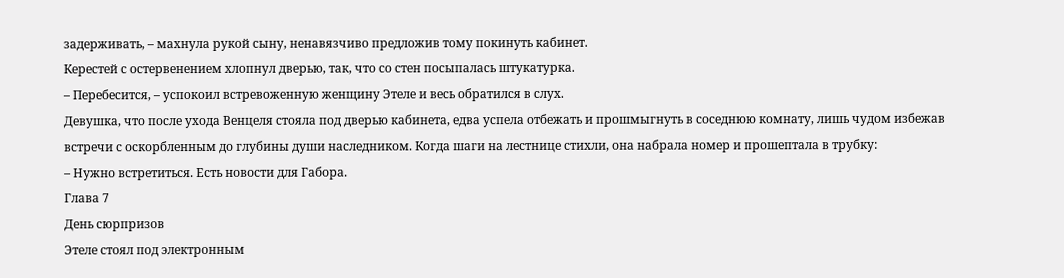задерживать, – махнула рукой сыну, ненавязчиво предложив тому покинуть кабинет.
Керестей с остервенением хлопнул дверью, так, что со стен посыпалась штукатурка.
– Перебесится, – успокоил встревоженную женщину Этеле и весь обратился в слух.
Девушка, что после ухода Венцеля стояла под дверью кабинета, едва успела отбежать и прошмыгнуть в соседнюю комнату, лишь чудом избежав встречи с оскорбленным до глубины души наследником. Когда шаги на лестнице стихли, она набрала номер и прошептала в трубку:
– Нужно встретиться. Есть новости для Габора.
Глава 7
День сюрпризов
Этеле стоял под электронным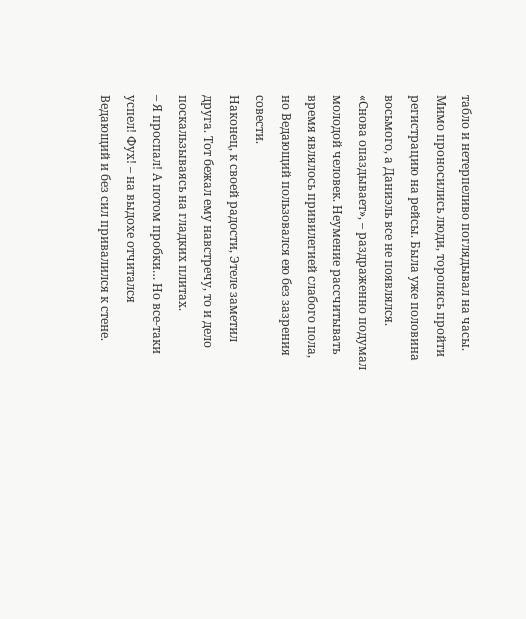табло и нетерпеливо поглядывал на часы. Мимо проносились люди, торопясь пройти регистрацию на рейсы. Была уже половина восьмого, а Даниэль все не появлялся.
«Снова опаздывает», – раздраженно подумал молодой человек. Неумение рассчитывать время являлось привилегией слабого пола, но Ведающий пользовался ею без зазрения совести.
Наконец, к своей радости, Этеле заметил друга. Тот бежал ему навстречу, то и дело поскальзываясь на гладких плитах.
– Я проспал! А потом пробки… Но все-таки успел! Фух! – на выдохе отчитался Ведающий и без сил привалился к стене.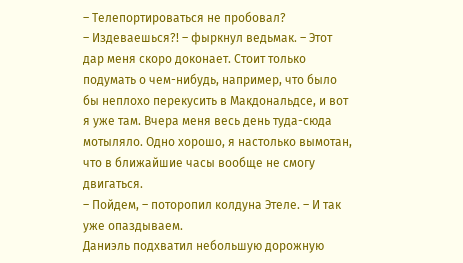– Телепортироваться не пробовал?
– Издеваешься?! – фыркнул ведьмак. – Этот дар меня скоро доконает. Стоит только подумать о чем-нибудь, например, что было бы неплохо перекусить в Макдональдсе, и вот я уже там. Вчера меня весь день туда-сюда мотыляло. Одно хорошо, я настолько вымотан, что в ближайшие часы вообще не смогу двигаться.
– Пойдем, – поторопил колдуна Этеле. – И так уже опаздываем.
Даниэль подхватил небольшую дорожную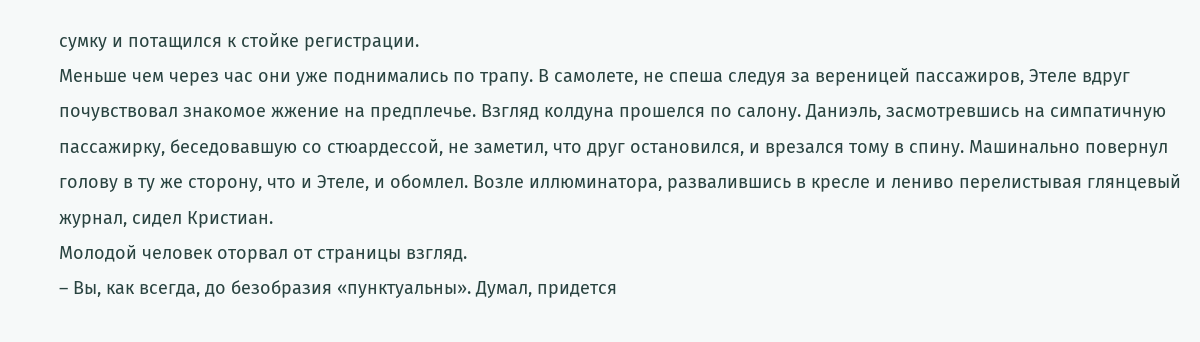сумку и потащился к стойке регистрации.
Меньше чем через час они уже поднимались по трапу. В самолете, не спеша следуя за вереницей пассажиров, Этеле вдруг почувствовал знакомое жжение на предплечье. Взгляд колдуна прошелся по салону. Даниэль, засмотревшись на симпатичную пассажирку, беседовавшую со стюардессой, не заметил, что друг остановился, и врезался тому в спину. Машинально повернул голову в ту же сторону, что и Этеле, и обомлел. Возле иллюминатора, развалившись в кресле и лениво перелистывая глянцевый журнал, сидел Кристиан.
Молодой человек оторвал от страницы взгляд.
– Вы, как всегда, до безобразия «пунктуальны». Думал, придется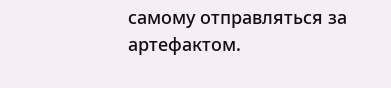самому отправляться за артефактом.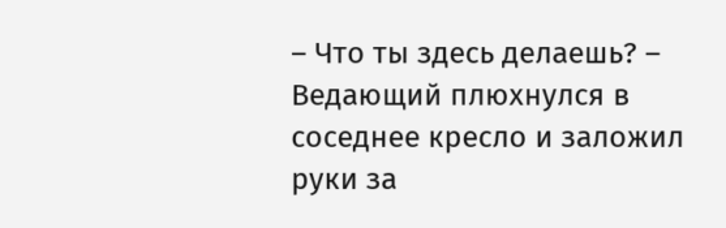– Что ты здесь делаешь? – Ведающий плюхнулся в соседнее кресло и заложил руки за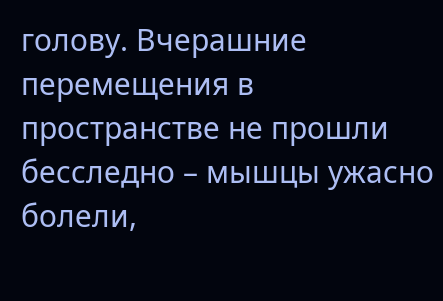голову. Вчерашние перемещения в пространстве не прошли бесследно – мышцы ужасно болели,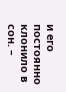и его постоянно клонило в сон. –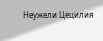Неужели Цецилия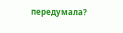передумала?